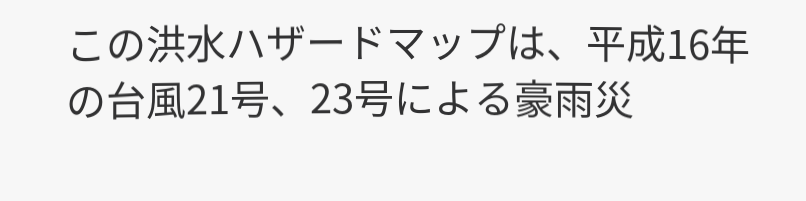この洪水ハザードマップは、平成16年の台風21号、23号による豪雨災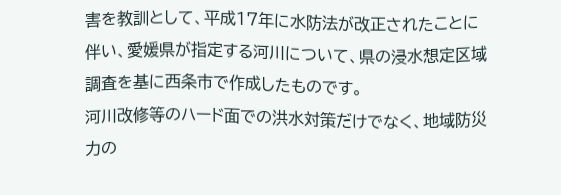害を教訓として、平成17年に水防法が改正されたことに伴い、愛媛県が指定する河川について、県の浸水想定区域調査を基に西条市で作成したものです。
河川改修等のハード面での洪水対策だけでなく、地域防災力の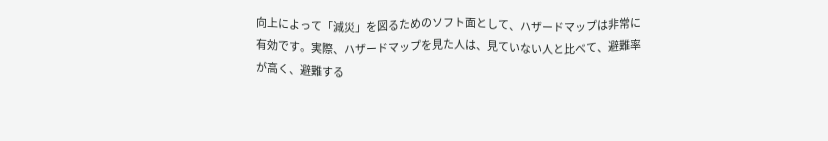向上によって「減災」を図るためのソフト面として、ハザードマップは非常に有効です。実際、ハザードマップを見た人は、見ていない人と比べて、避難率が高く、避難する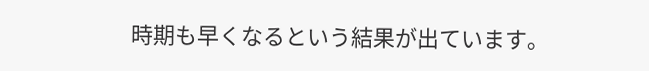時期も早くなるという結果が出ています。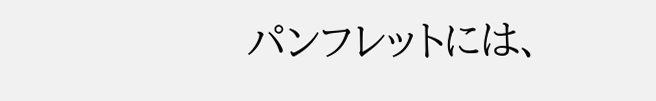パンフレットには、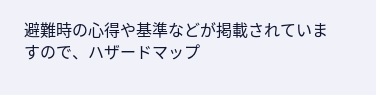避難時の心得や基準などが掲載されていますので、ハザードマップ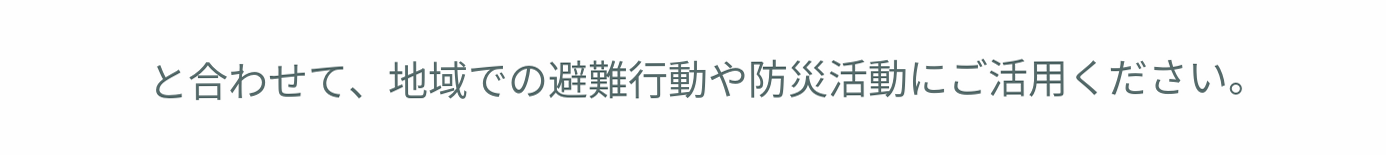と合わせて、地域での避難行動や防災活動にご活用ください。